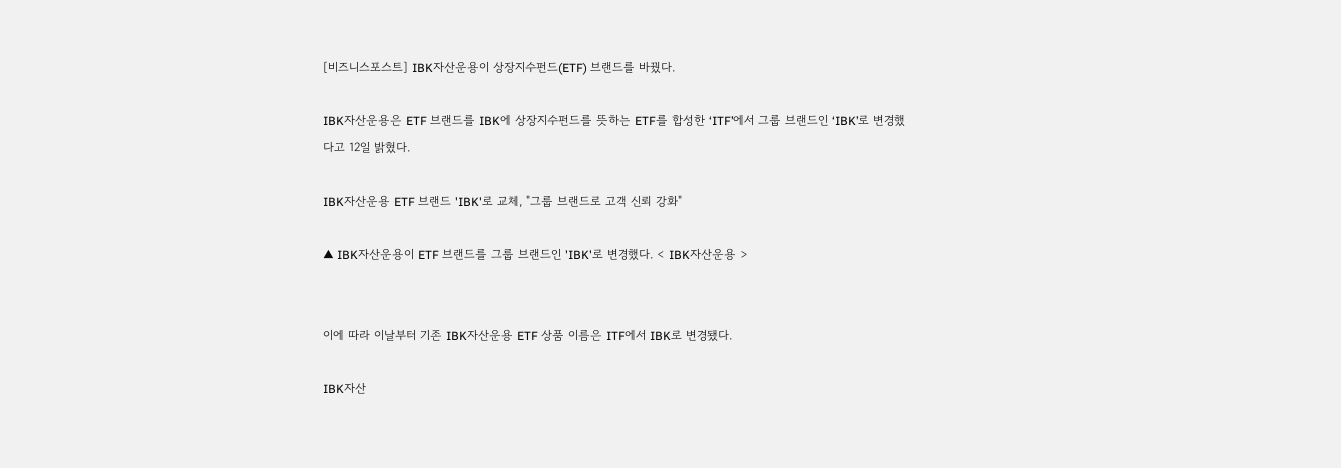[비즈니스포스트] IBK자산운용이 상장지수펀드(ETF) 브랜드를 바꿨다.

IBK자산운용은 ETF 브랜드를 IBK에 상장지수펀드를 뜻하는 ETF를 합성한 ‘ITF’에서 그룹 브랜드인 ‘IBK’로 변경했다고 12일 밝혔다.

IBK자산운용 ETF 브랜드 'IBK'로 교체, "그룹 브랜드로 고객 신뢰 강화"

▲ IBK자산운용이 ETF 브랜드를 그룹 브랜드인 'IBK'로 변경했다. < IBK자산운용 >


이에 따라 이날부터 기존 IBK자산운용 ETF 상품 이름은 ITF에서 IBK로 변경됐다.

IBK자산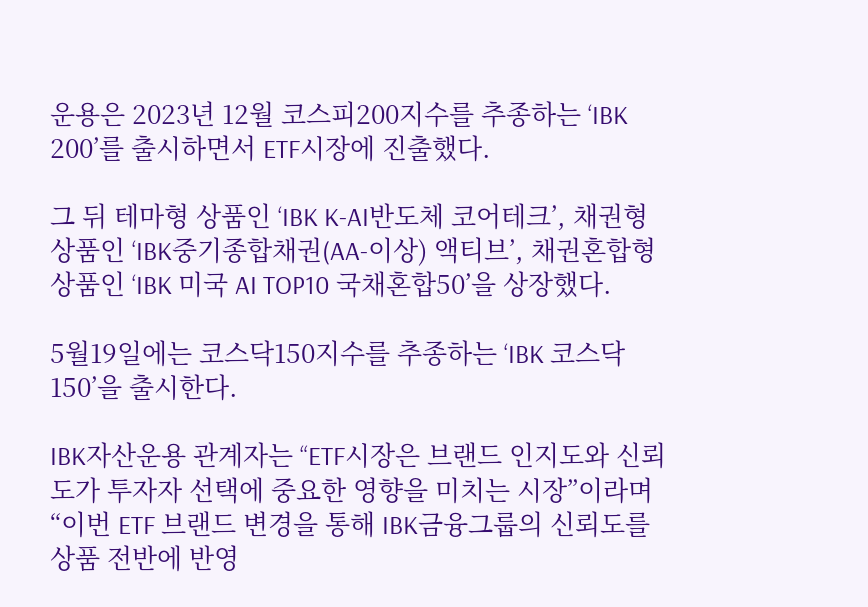운용은 2023년 12월 코스피200지수를 추종하는 ‘IBK 200’를 출시하면서 ETF시장에 진출했다.

그 뒤 테마형 상품인 ‘IBK K-AI반도체 코어테크’, 채권형 상품인 ‘IBK중기종합채권(AA-이상) 액티브’, 채권혼합형 상품인 ‘IBK 미국 AI TOP10 국채혼합50’을 상장했다.

5월19일에는 코스닥150지수를 추종하는 ‘IBK 코스닥150’을 출시한다.

IBK자산운용 관계자는 “ETF시장은 브랜드 인지도와 신뢰도가 투자자 선택에 중요한 영향을 미치는 시장”이라며 “이번 ETF 브랜드 변경을 통해 IBK금융그룹의 신뢰도를 상품 전반에 반영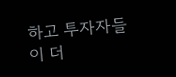하고 투자자들이 더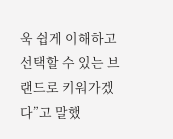욱 쉽게 이해하고 선택할 수 있는 브랜드로 키워가겠다”고 말했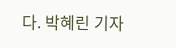다. 박혜린 기자